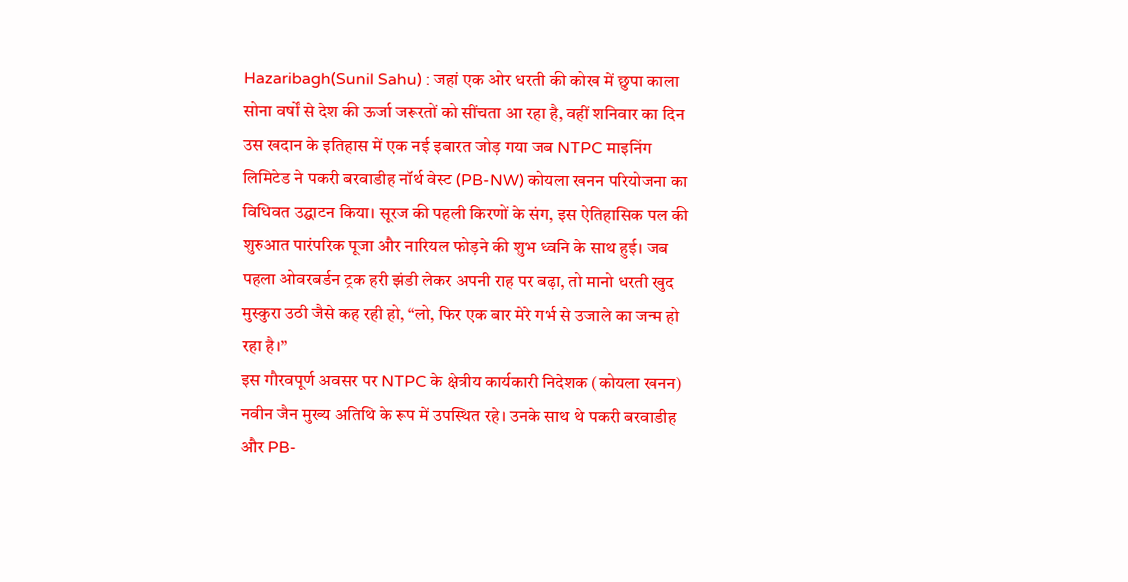Hazaribagh(Sunil Sahu) : जहां एक ओर धरती की कोख में छुपा काला सोना वर्षों से देश की ऊर्जा जरूरतों को सींचता आ रहा है, वहीं शनिवार का दिन उस खदान के इतिहास में एक नई इबारत जोड़ गया जब NTPC माइनिंग लिमिटेड ने पकरी बरवाडीह नॉर्थ वेस्ट (PB-NW) कोयला खनन परियोजना का विधिवत उद्घाटन किया। सूरज की पहली किरणों के संग, इस ऐतिहासिक पल की शुरुआत पारंपरिक पूजा और नारियल फोड़ने की शुभ ध्वनि के साथ हुई। जब पहला ओवरबर्डन ट्रक हरी झंडी लेकर अपनी राह पर बढ़ा, तो मानो धरती खुद मुस्कुरा उठी जैसे कह रही हो, “लो, फिर एक बार मेरे गर्भ से उजाले का जन्म हो रहा है।”
इस गौरवपूर्ण अवसर पर NTPC के क्षेत्रीय कार्यकारी निदेशक (कोयला खनन) नवीन जैन मुख्य अतिथि के रूप में उपस्थित रहे। उनके साथ थे पकरी बरवाडीह और PB-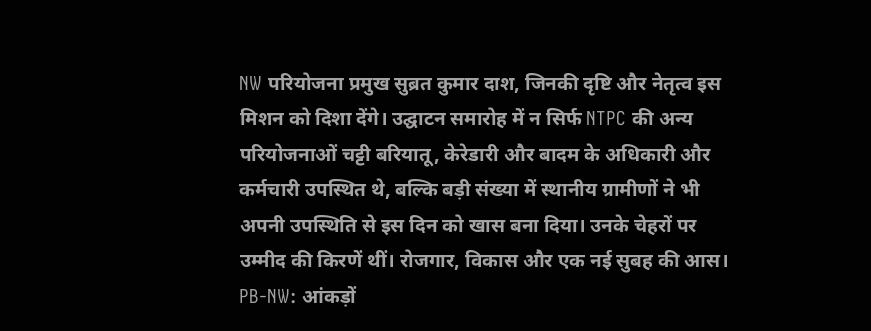NW परियोजना प्रमुख सुब्रत कुमार दाश, जिनकी दृष्टि और नेतृत्व इस मिशन को दिशा देंगे। उद्घाटन समारोह में न सिर्फ NTPC की अन्य परियोजनाओं चट्टी बरियातू, केरेडारी और बादम के अधिकारी और कर्मचारी उपस्थित थे, बल्कि बड़ी संख्या में स्थानीय ग्रामीणों ने भी अपनी उपस्थिति से इस दिन को खास बना दिया। उनके चेहरों पर उम्मीद की किरणें थीं। रोजगार, विकास और एक नई सुबह की आस।
PB-NW: आंकड़ों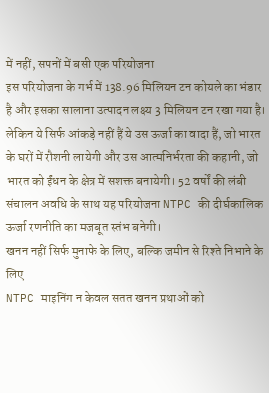में नहीं, सपनों में बसी एक परियोजना
इस परियोजना के गर्भ में 138.96 मिलियन टन कोयले का भंडार है और इसका सालाना उत्पादन लक्ष्य 3 मिलियन टन रखा गया है। लेकिन ये सिर्फ आंकड़े नहीं हैं ये उस ऊर्जा का वादा हैं, जो भारत के घरों में रौशनी लायेगी और उस आत्मनिर्भरता की कहानी, जो भारत को ईंधन के क्षेत्र में सशक्त बनायेगी। 52 वर्षों की लंबी संचालन अवधि के साथ यह परियोजना NTPC की दीर्घकालिक ऊर्जा रणनीति का मजबूत स्तंभ बनेगी।
खनन नहीं सिर्फ मुनाफे के लिए, बल्कि जमीन से रिश्ते निभाने के लिए
NTPC माइनिंग न केवल सतत खनन प्रथाओं को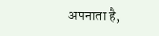अपनाता है,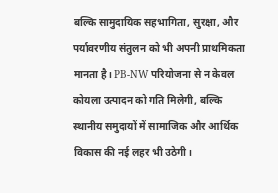बल्कि सामुदायिक सहभागिता, सुरक्षा, और पर्यावरणीय संतुलन को भी अपनी प्राथमिकता मानता है। PB-NW परियोजना से न केवल कोयला उत्पादन को गति मिलेगी, बल्कि स्थानीय समुदायों में सामाजिक और आर्थिक विकास की नई लहर भी उठेगी।